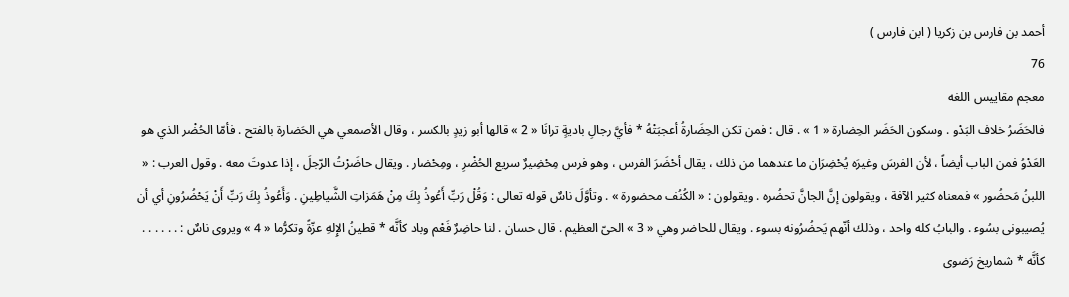أحمد بن فارس بن زكريا ( ابن فارس )
76
معجم مقاييس اللغه
فالحَضَرُ خلاف البَدْو . وسكون الحَضَر الحِضارة « 1 » . قال : فمن تكن الحِضَارةُ أعجبَتْهُ * فأيَّ رجالِ باديةٍ ترانَا « 2 » قالها أبو زيدٍ بالكسر ، وقال الأصمعي هي الحَضارة بالفتح . فأمّا الحُضْر الذي هو العَدْوُ فمن الباب أيضاً ، لأن الفرسَ وغيرَه يُحْضِرَان ما عندهما من ذلك ، يقال أحْضَرَ الفرس ، وهو فرس مِحْضِيرٌ سريع الحُضْرِ ، ومِحْضار . ويقال حاضَرْتُ الرّجلَ ، إذا عدوتَ معه . وقول العرب : « اللبنُ مَحضُور » فمعناه كثير الآفة ، ويقولون إنَّ الجانَّ تحضُره . ويقولون : « الكُنُف محضورة » . وتأوَّلَ ناسٌ قوله تعالى : وَقُلْ رَبِّ أَعُوذُ بِكَ مِنْ هَمَزاتِ الشَّياطِينِ . وَأَعُوذُ بِكَ رَبِّ أَنْ يَحْضُرُونِ أي أن يُصيبونى بسُوء . والبابُ كله واحد ، وذلك أنّهم يَحضُرُونه بسوء . ويقال للحاضر وهي « 3 » الحىّ العظيم . قال حسان . لنا حاضِرٌ فَعْم وباد كأنَّه * قطينُ الإِلهِ عزّةً وتكرُّما « 4 » ويروى ناسٌ : . . . . . . كأنَّه * شماريخ رَضوى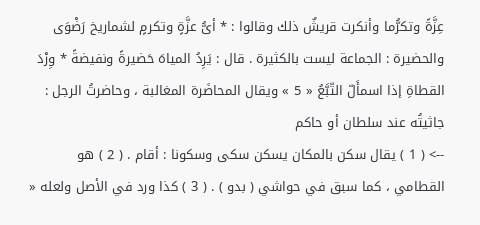عِزَّةً وتكرُّما وأنكرت قريشٌ ذلك وقالوا : * أىُّ عزَّةٍ وتكرمٍ لشماريخ رَضْوَى والحضيرة : الجماعة ليست بالكثيرة . قال : يَرِدُ المياهَ حَضيرةً ونفيضةً * وِرْدَ القطاةِ إذا اسمأَلّ التّبَّعُ « 5 » ويقال المحاضَرة المغالبة ، وحاضرتُ الرجل : جاثيتُه عند سلطان أو حاكم
--> ( 1 ) يقال سكن بالمكان يسكن سكى وسكونا : أقام . ( 2 ) هو القطامي ، كما سبق في حواشي ( بدو ) . ( 3 ) كذا ورد في الأصل ولعله «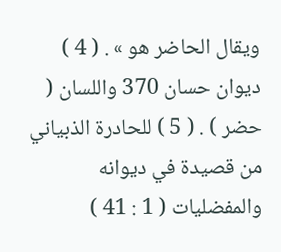ويقال الحاضر هو » . ( 4 ) ديوان حسان 370 واللسان ( حضر ) . ( 5 ) للحادرة الذبياني من قصيدة في ديوانه والمفضليات ( 1 : 41 )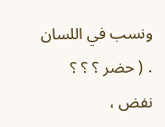ونسب في اللسان . ( حضر ؟ ؟ ؟ نفض ،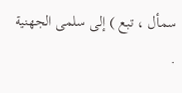سمأل ، تبع ) إلى سلمى الجهنية .